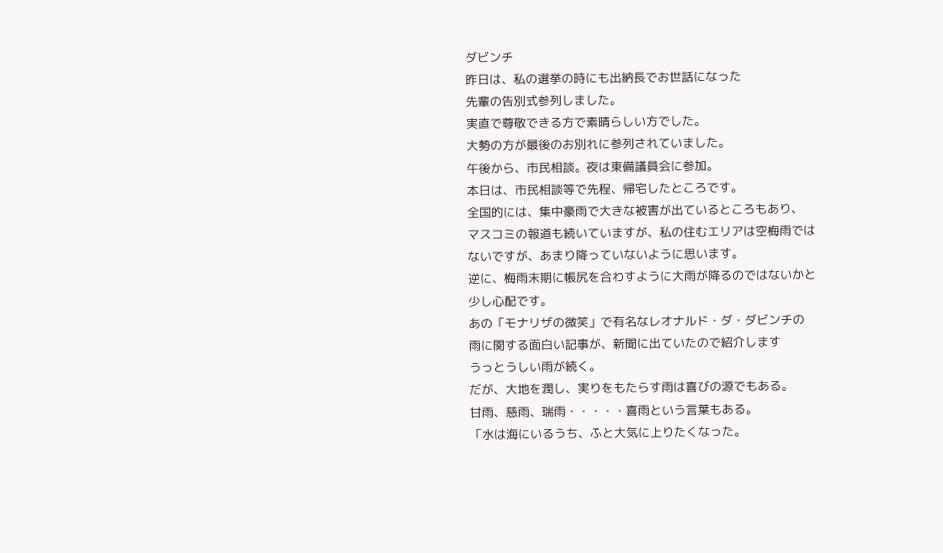ダビンチ
昨日は、私の選挙の時にも出納長でお世話になった
先輩の告別式参列しました。
実直で尊敬できる方で素晴らしい方でした。
大勢の方が最後のお別れに参列されていました。
午後から、市民相談。夜は東備議員会に参加。
本日は、市民相談等で先程、帰宅したところです。
全国的には、集中豪雨で大きな被害が出ているところもあり、
マスコミの報道も続いていますが、私の住むエリアは空梅雨では
ないですが、あまり降っていないように思います。
逆に、梅雨末期に帳尻を合わすように大雨が降るのではないかと
少し心配です。
あの「モナリザの微笑」で有名なレオナルド・ダ・ダビンチの
雨に関する面白い記事が、新聞に出ていたので紹介します
うっとうしい雨が続く。
だが、大地を潤し、実りをもたらす雨は喜びの源でもある。
甘雨、慈雨、瑞雨・・・・・喜雨という言葉もある。
「水は海にいるうち、ふと大気に上りたくなった。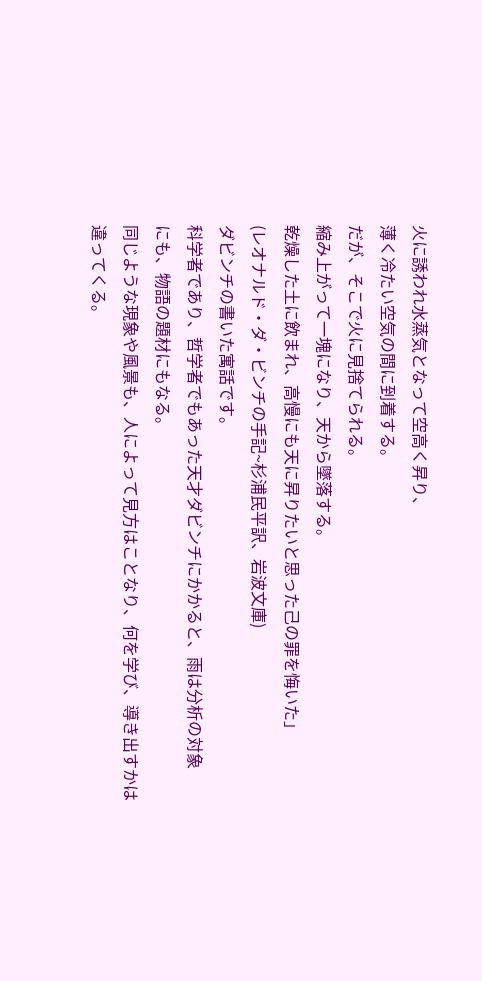火に誘われ水蒸気となって空高く昇り、
薄く冷たい空気の間に到着する。
だが、そこで火に見捨てられる。
縮み上がって一塊になり、天から墜落する。
乾燥した土に飲まれ、高慢にも天に昇りたいと思った己の罪を悔いた」
(レオナルド・ダ・ビンチの手記~杉浦民平訳、岩波文庫)
ダビンチの書いた寓話です。
科学者であり、哲学者でもあった天才ダビンチにかかると、雨は分析の対象
にも、物語の題材にもなる。
同じような現象や風景も、人によって見方はことなり、何を学び、導き出すかは
違ってくる。